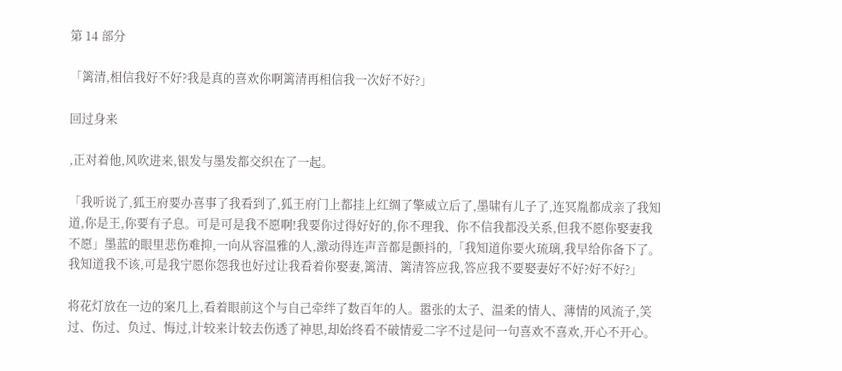第 14 部分

「篱清,相信我好不好?我是真的喜欢你啊篱清再相信我一次好不好?」

回过身来

,正对着他,风吹进来,银发与墨发都交织在了一起。

「我听说了,狐王府要办喜事了我看到了,狐王府门上都挂上红绸了擎威立后了,墨啸有儿子了,连冥胤都成亲了我知道,你是王,你要有子息。可是可是我不愿啊!我要你过得好好的,你不理我、你不信我都没关系,但我不愿你娶妻我不愿」墨蓝的眼里悲伤难抑,一向从容温雅的人,激动得连声音都是颤抖的,「我知道你要火琉璃,我早给你备下了。我知道我不该,可是我宁愿你怨我也好过让我看着你娶妻,篱清、篱清答应我,答应我不要娶妻好不好?好不好?」

将花灯放在一边的案几上,看着眼前这个与自己牵绊了数百年的人。嚣张的太子、温柔的情人、薄情的风流子,笑过、伤过、负过、悔过,计较来计较去伤透了神思,却始终看不破情爱二字不过是问一句喜欢不喜欢,开心不开心。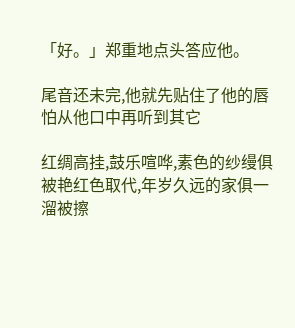「好。」郑重地点头答应他。

尾音还未完,他就先贴住了他的唇怕从他口中再听到其它

红绸高挂,鼓乐喧哗,素色的纱缦俱被艳红色取代,年岁久远的家俱一溜被擦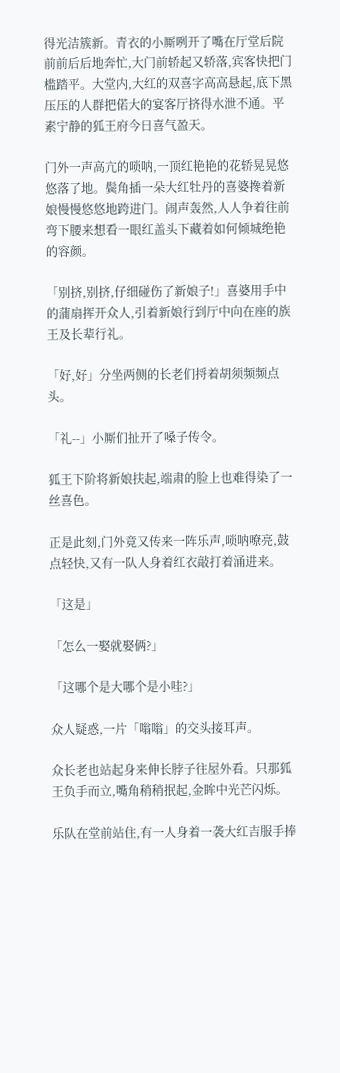得光洁簇新。青衣的小厮咧开了嘴在厅堂后院前前后后地奔忙,大门前轿起又轿落,宾客快把门槛踏平。大堂内,大红的双喜字高高悬起,底下黑压压的人群把偌大的宴客厅挤得水泄不通。平素宁静的狐王府今日喜气盈天。

门外一声高亢的唢呐,一顶红艳艳的花轿晃晃悠悠落了地。鬓角插一朵大红牡丹的喜婆搀着新娘慢慢悠悠地跨进门。闹声轰然,人人争着往前弯下腰来想看一眼红盖头下藏着如何倾城绝艳的容颜。

「别挤,别挤,仔细碰伤了新娘子!」喜婆用手中的蒲扇挥开众人,引着新娘行到厅中向在座的族王及长辈行礼。

「好,好」分坐两侧的长老们捋着胡须频频点头。

「礼--」小厮们扯开了嗓子传令。

狐王下阶将新娘扶起,端肃的脸上也难得染了一丝喜色。

正是此刻,门外竟又传来一阵乐声,唢呐嘹亮,鼓点轻快,又有一队人身着红衣敲打着涌进来。

「这是」

「怎么一娶就娶俩?」

「这哪个是大哪个是小哇?」

众人疑惑,一片「嗡嗡」的交头接耳声。

众长老也站起身来伸长脖子往屋外看。只那狐王负手而立,嘴角稍稍抿起,金眸中光芒闪烁。

乐队在堂前站住,有一人身着一袭大红吉服手捧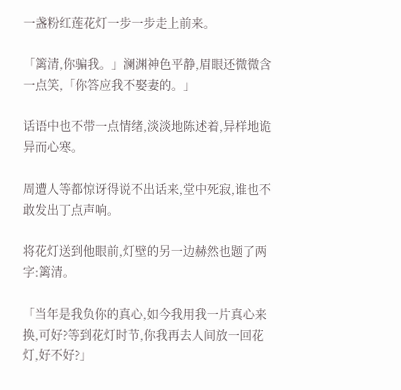一盏粉红莲花灯一步一步走上前来。

「篱清,你骗我。」澜渊神色平静,眉眼还微微含一点笑,「你答应我不娶妻的。」

话语中也不带一点情绪,淡淡地陈述着,异样地诡异而心寒。

周遭人等都惊讶得说不出话来,堂中死寂,谁也不敢发出丁点声响。

将花灯送到他眼前,灯壁的另一边赫然也题了两字:篱清。

「当年是我负你的真心,如今我用我一片真心来换,可好?等到花灯时节,你我再去人间放一回花灯,好不好?」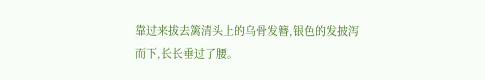靠过来拔去篱清头上的乌骨发簪,银色的发披泻而下,长长垂过了腰。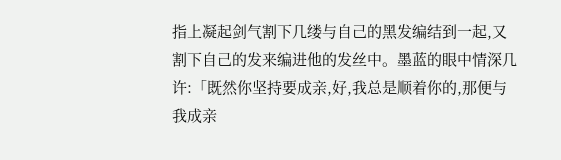指上凝起剑气割下几缕与自己的黑发编结到一起,又割下自己的发来编进他的发丝中。墨蓝的眼中情深几许:「既然你坚持要成亲,好,我总是顺着你的,那便与我成亲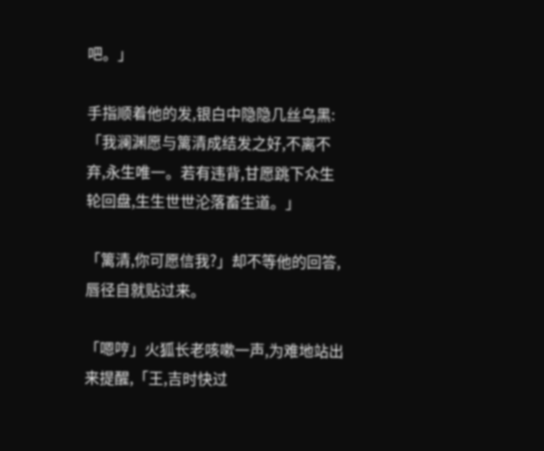吧。」

手指顺着他的发,银白中隐隐几丝乌黑:「我澜渊愿与篱清成结发之好,不离不弃,永生唯一。若有违背,甘愿跳下众生轮回盘,生生世世沦落畜生道。」

「篱清,你可愿信我?」却不等他的回答,唇径自就贴过来。

「嗯哼」火狐长老咳嗽一声,为难地站出来提醒,「王,吉时快过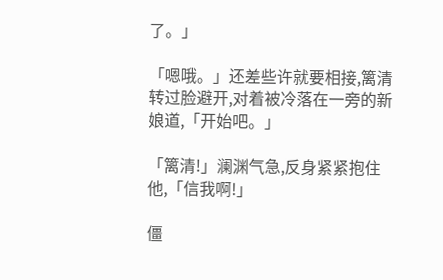了。」

「嗯哦。」还差些许就要相接,篱清转过脸避开,对着被冷落在一旁的新娘道,「开始吧。」

「篱清!」澜渊气急,反身紧紧抱住他,「信我啊!」

僵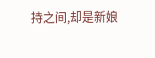持之间,却是新娘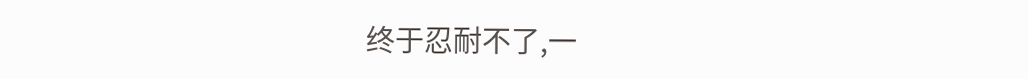终于忍耐不了,一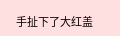手扯下了大红盖